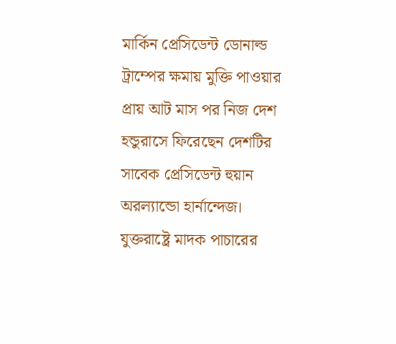মার্কিন প্রেসিডেন্ট ডোনাল্ড ট্রাম্পের ক্ষমায় মুক্তি পাওয়ার প্রায় আট মাস পর নিজ দেশ হন্ডুরাসে ফিরেছেন দেশটির সাবেক প্রেসিডেন্ট হুয়ান অরল্যান্ডো হার্নান্দেজ। যুক্তরাষ্ট্রে মাদক পাচারের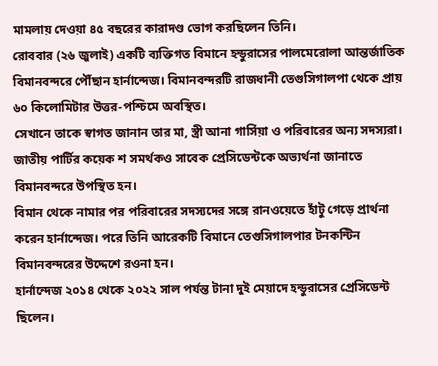মামলায় দেওয়া ৪৫ বছরের কারাদণ্ড ভোগ করছিলেন তিনি।
রোববার (২৬ জুলাই) একটি ব্যক্তিগত বিমানে হন্ডুরাসের পালমেরোলা আন্তর্জাতিক বিমানবন্দরে পৌঁছান হার্নান্দেজ। বিমানবন্দরটি রাজধানী তেগুসিগালপা থেকে প্রায় ৬০ কিলোমিটার উত্তর-পশ্চিমে অবস্থিত।
সেখানে তাকে স্বাগত জানান তার মা, স্ত্রী আনা গার্সিয়া ও পরিবারের অন্য সদস্যরা। জাতীয় পার্টির কয়েক শ সমর্থকও সাবেক প্রেসিডেন্টকে অভ্যর্থনা জানাতে বিমানবন্দরে উপস্থিত হন।
বিমান থেকে নামার পর পরিবারের সদস্যদের সঙ্গে রানওয়েতে হাঁটু গেড়ে প্রার্থনা করেন হার্নান্দেজ। পরে তিনি আরেকটি বিমানে তেগুসিগালপার টনকন্টিন বিমানবন্দরের উদ্দেশে রওনা হন।
হার্নান্দেজ ২০১৪ থেকে ২০২২ সাল পর্যন্ত টানা দুই মেয়াদে হন্ডুরাসের প্রেসিডেন্ট ছিলেন।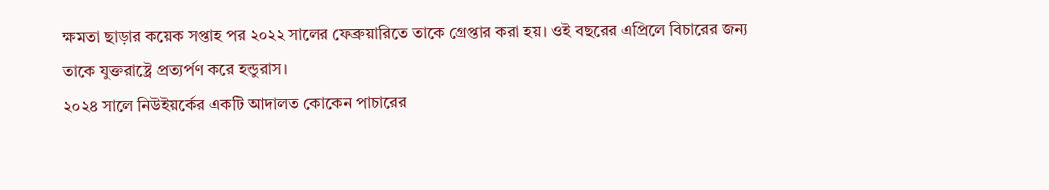ক্ষমতা ছাড়ার কয়েক সপ্তাহ পর ২০২২ সালের ফেব্রুয়ারিতে তাকে গ্রেপ্তার করা হয়। ওই বছরের এপ্রিলে বিচারের জন্য তাকে যুক্তরাষ্ট্রে প্রত্যর্পণ করে হন্ডুরাস।
২০২৪ সালে নিউইয়র্কের একটি আদালত কোকেন পাচারের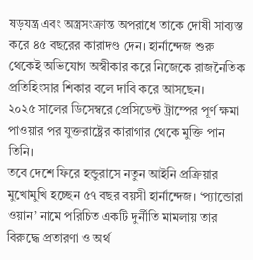ষড়যন্ত্র এবং অস্ত্রসংক্রান্ত অপরাধে তাকে দোষী সাব্যস্ত করে ৪৫ বছরের কারাদণ্ড দেন। হার্নান্দেজ শুরু থেকেই অভিযোগ অস্বীকার করে নিজেকে রাজনৈতিক প্রতিহিংসার শিকার বলে দাবি করে আসছেন।
২০২৫ সালের ডিসেম্বরে প্রেসিডেন্ট ট্রাম্পের পূর্ণ ক্ষমা পাওয়ার পর যুক্তরাষ্ট্রের কারাগার থেকে মুক্তি পান তিনি।
তবে দেশে ফিরে হন্ডুরাসে নতুন আইনি প্রক্রিয়ার মুখোমুখি হচ্ছেন ৫৭ বছর বয়সী হার্নান্দেজ। ‘প্যান্ডোরা ওয়ান’ নামে পরিচিত একটি দুর্নীতি মামলায় তার বিরুদ্ধে প্রতারণা ও অর্থ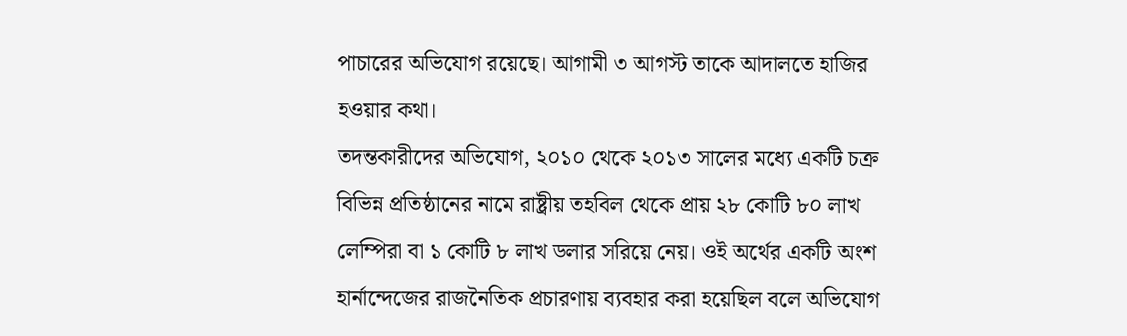পাচারের অভিযোগ রয়েছে। আগামী ৩ আগস্ট তাকে আদালতে হাজির হওয়ার কথা।
তদন্তকারীদের অভিযোগ, ২০১০ থেকে ২০১৩ সালের মধ্যে একটি চক্র বিভিন্ন প্রতিষ্ঠানের নামে রাষ্ট্রীয় তহবিল থেকে প্রায় ২৮ কোটি ৮০ লাখ লেম্পিরা বা ১ কোটি ৮ লাখ ডলার সরিয়ে নেয়। ওই অর্থের একটি অংশ হার্নান্দেজের রাজনৈতিক প্রচারণায় ব্যবহার করা হয়েছিল বলে অভিযোগ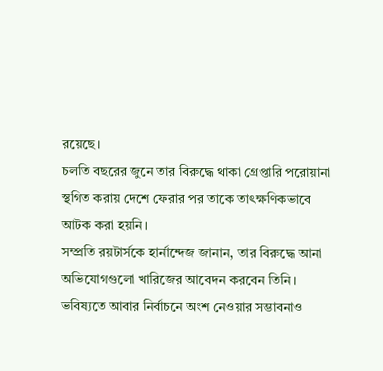রয়েছে।
চলতি বছরের জুনে তার বিরুদ্ধে থাকা গ্রেপ্তারি পরোয়ানা স্থগিত করায় দেশে ফেরার পর তাকে তাৎক্ষণিকভাবে আটক করা হয়নি।
সম্প্রতি রয়টার্সকে হার্নান্দেজ জানান, তার বিরুদ্ধে আনা অভিযোগগুলো খারিজের আবেদন করবেন তিনি। ভবিষ্যতে আবার নির্বাচনে অংশ নেওয়ার সম্ভাবনাও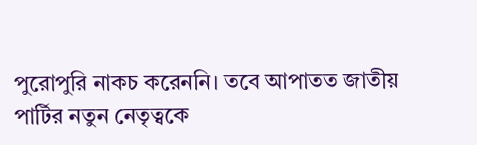পুরোপুরি নাকচ করেননি। তবে আপাতত জাতীয় পার্টির নতুন নেতৃত্বকে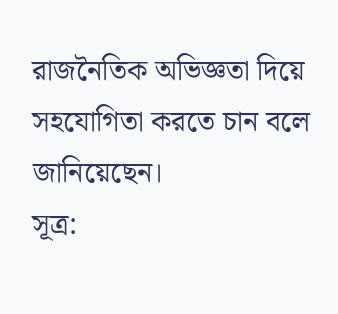রাজনৈতিক অভিজ্ঞতা দিয়ে সহযোগিতা করতে চান বলে জানিয়েছেন।
সূত্র: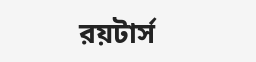রয়টার্স